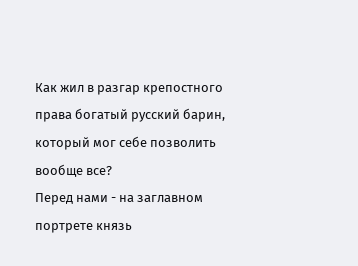Как жил в разгар крепостного права богатый русский барин, который мог себе позволить вообще все?
Перед нами - на заглавном портрете князь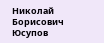Николай Борисович Юсупов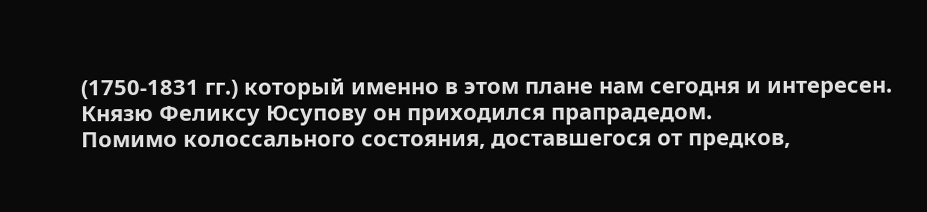(1750-1831 гг.) который именно в этом плане нам сегодня и интересен.
Князю Феликсу Юсупову он приходился прапрадедом.
Помимо колоссального состояния, доставшегося от предков,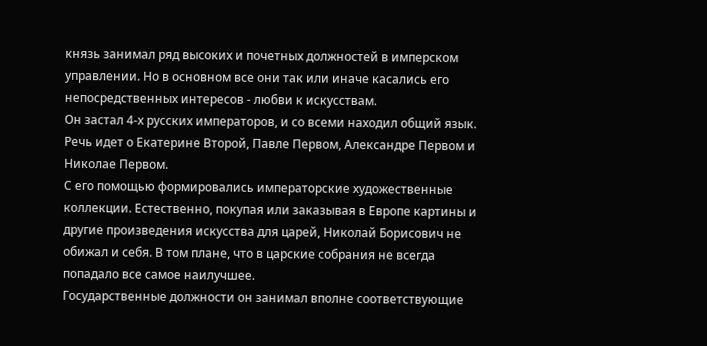князь занимал ряд высоких и почетных должностей в имперском управлении. Но в основном все они так или иначе касались его непосредственных интересов - любви к искусствам.
Он застал 4-х русских императоров, и со всеми находил общий язык. Речь идет о Екатерине Второй, Павле Первом, Александре Первом и Николае Первом.
С его помощью формировались императорские художественные коллекции. Естественно, покупая или заказывая в Европе картины и другие произведения искусства для царей, Николай Борисович не обижал и себя. В том плане, что в царские собрания не всегда попадало все самое наилучшее.
Государственные должности он занимал вполне соответствующие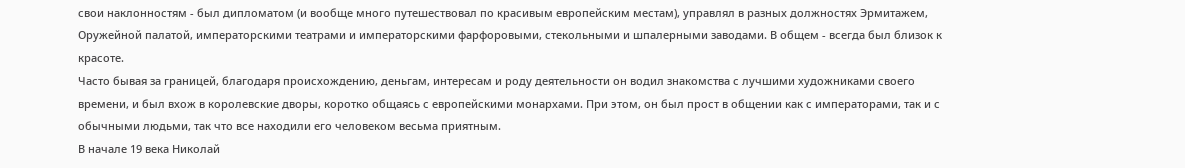свои наклонностям - был дипломатом (и вообще много путешествовал по красивым европейским местам), управлял в разных должностях Эрмитажем, Оружейной палатой, императорскими театрами и императорскими фарфоровыми, стекольными и шпалерными заводами. В общем - всегда был близок к красоте.
Часто бывая за границей, благодаря происхождению, деньгам, интересам и роду деятельности он водил знакомства с лучшими художниками своего времени, и был вхож в королевские дворы, коротко общаясь с европейскими монархами. При этом, он был прост в общении как с императорами, так и с обычными людьми, так что все находили его человеком весьма приятным.
В начале 19 века Николай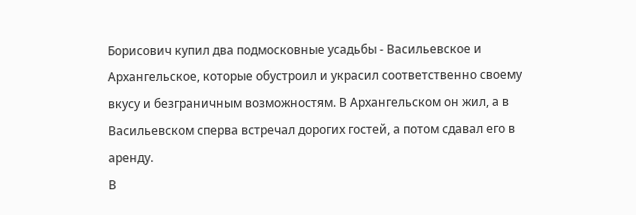Борисович купил два подмосковные усадьбы - Васильевское и Архангельское, которые обустроил и украсил соответственно своему вкусу и безграничным возможностям. В Архангельском он жил, а в Васильевском сперва встречал дорогих гостей, а потом сдавал его в аренду.
В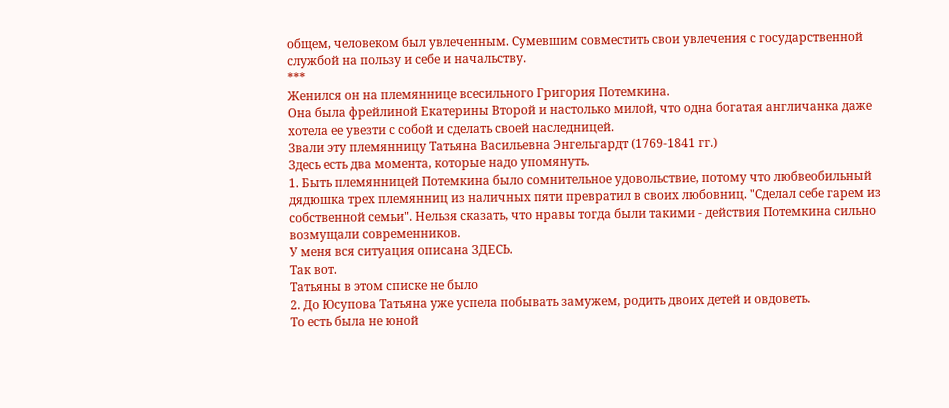общем, человеком был увлеченным. Сумевшим совместить свои увлечения с государственной службой на пользу и себе и начальству.
***
Женился он на племяннице всесильного Григория Потемкина.
Она была фрейлиной Екатерины Второй и настолько милой, что одна богатая англичанка даже хотела ее увезти с собой и сделать своей наследницей.
Звали эту племянницу Татьяна Васильевна Энгельгардт (1769-1841 гг.)
Здесь есть два момента, которые надо упомянуть.
1. Быть племянницей Потемкина было сомнительное удовольствие, потому что любвеобильный дядюшка трех племянниц из наличных пяти превратил в своих любовниц. "Сделал себе гарем из собственной семьи". Нельзя сказать, что нравы тогда были такими - действия Потемкина сильно возмущали современников.
У меня вся ситуация описана ЗДЕСЬ.
Так вот.
Татьяны в этом списке не было
2. До Юсупова Татьяна уже успела побывать замужем, родить двоих детей и овдоветь.
То есть была не юной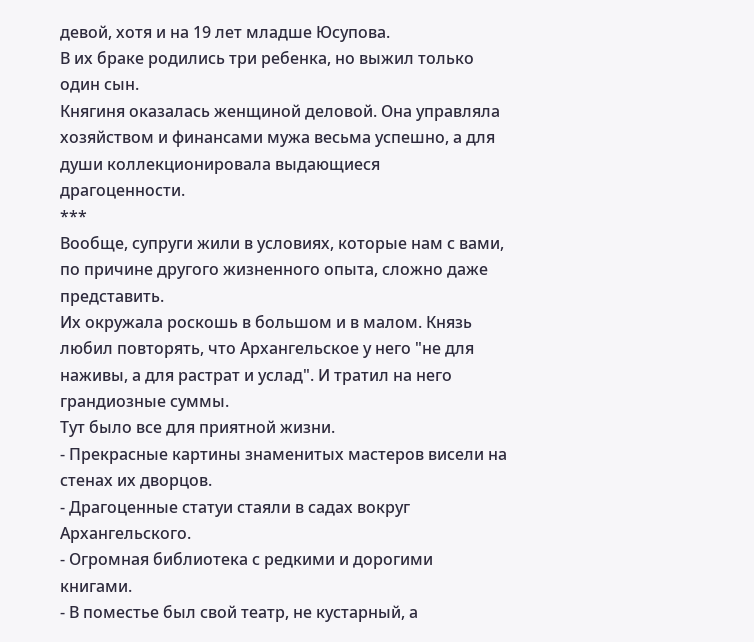девой, хотя и на 19 лет младше Юсупова.
В их браке родились три ребенка, но выжил только один сын.
Княгиня оказалась женщиной деловой. Она управляла хозяйством и финансами мужа весьма успешно, а для души коллекционировала выдающиеся драгоценности.
***
Вообще, супруги жили в условиях, которые нам с вами, по причине другого жизненного опыта, сложно даже представить.
Их окружала роскошь в большом и в малом. Князь любил повторять, что Архангельское у него "не для наживы, а для растрат и услад". И тратил на него грандиозные суммы.
Тут было все для приятной жизни.
- Прекрасные картины знаменитых мастеров висели на стенах их дворцов.
- Драгоценные статуи стаяли в садах вокруг Архангельского.
- Огромная библиотека с редкими и дорогими книгами.
- В поместье был свой театр, не кустарный, а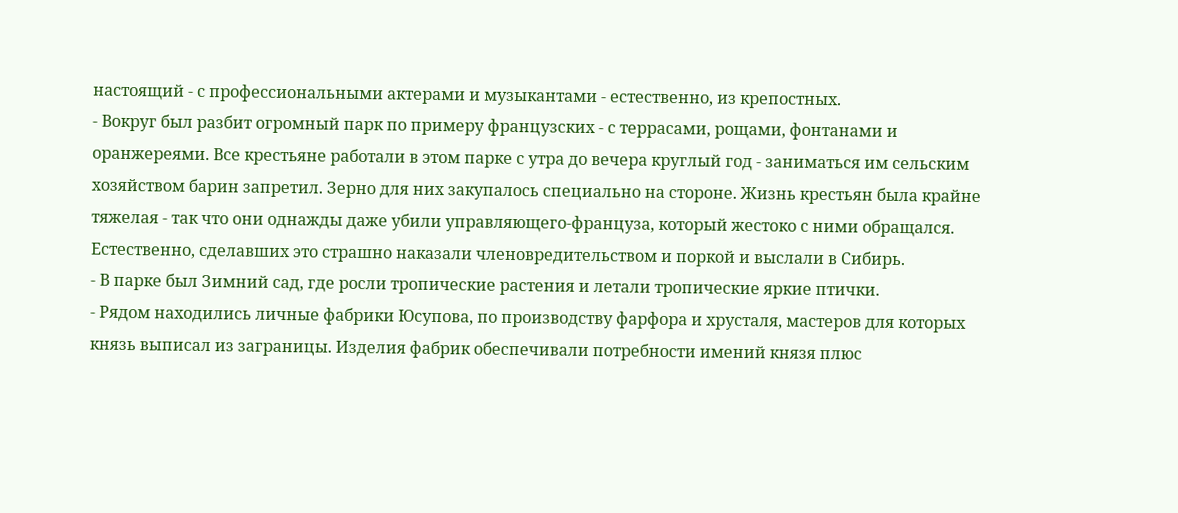настоящий - с профессиональными актерами и музыкантами - естественно, из крепостных.
- Вокруг был разбит огромный парк по примеру французских - с террасами, рощами, фонтанами и оранжереями. Все крестьяне работали в этом парке с утра до вечера круглый год - заниматься им сельским хозяйством барин запретил. Зерно для них закупалось специально на стороне. Жизнь крестьян была крайне тяжелая - так что они однажды даже убили управляющего-француза, который жестоко с ними обращался. Естественно, сделавших это страшно наказали членовредительством и поркой и выслали в Сибирь.
- В парке был Зимний сад, где росли тропические растения и летали тропические яркие птички.
- Рядом находились личные фабрики Юсупова, по производству фарфора и хрусталя, мастеров для которых князь выписал из заграницы. Изделия фабрик обеспечивали потребности имений князя плюс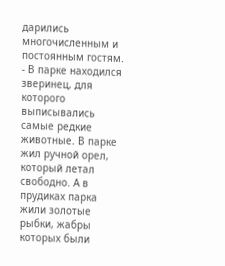дарились многочисленным и постоянным гостям.
- В парке находился зверинец, для которого выписывались самые редкие животные. В парке жил ручной орел, который летал свободно. А в прудиках парка жили золотые рыбки, жабры которых были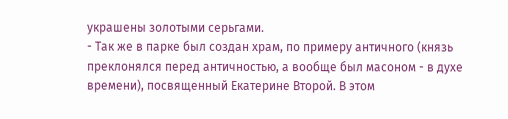украшены золотыми серьгами.
- Так же в парке был создан храм, по примеру античного (князь преклонялся перед античностью, а вообще был масоном - в духе времени), посвященный Екатерине Второй. В этом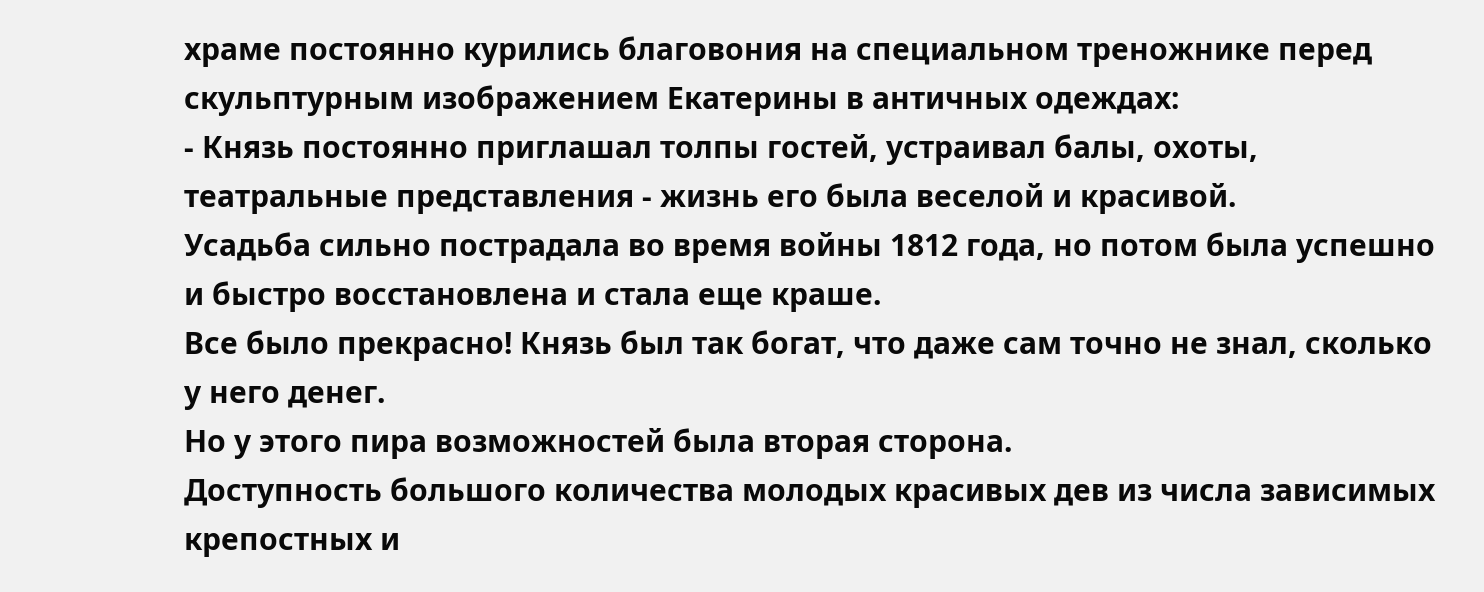храме постоянно курились благовония на специальном треножнике перед скульптурным изображением Екатерины в античных одеждах:
- Князь постоянно приглашал толпы гостей, устраивал балы, охоты, театральные представления - жизнь его была веселой и красивой.
Усадьба сильно пострадала во время войны 1812 года, но потом была успешно и быстро восстановлена и стала еще краше.
Все было прекрасно! Князь был так богат, что даже сам точно не знал, сколько у него денег.
Но у этого пира возможностей была вторая сторона.
Доступность большого количества молодых красивых дев из числа зависимых крепостных и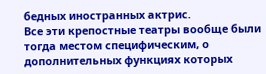бедных иностранных актрис.
Все эти крепостные театры вообще были тогда местом специфическим, о дополнительных функциях которых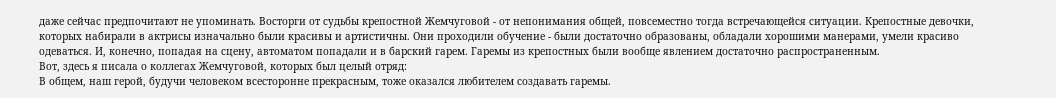даже сейчас предпочитают не упоминать. Восторги от судьбы крепостной Жемчуговой - от непонимания общей, повсеместно тогда встречающейся ситуации. Крепостные девочки, которых набирали в актрисы изначально были красивы и артистичны. Они проходили обучение - были достаточно образованы, обладали хорошими манерами, умели красиво одеваться. И, конечно, попадая на сцену, автоматом попадали и в барский гарем. Гаремы из крепостных были вообще явлением достаточно распространенным.
Вот, здесь я писала о коллегах Жемчуговой, которых был целый отряд:
В общем, наш герой, будучи человеком всесторонне прекрасным, тоже оказался любителем создавать гаремы.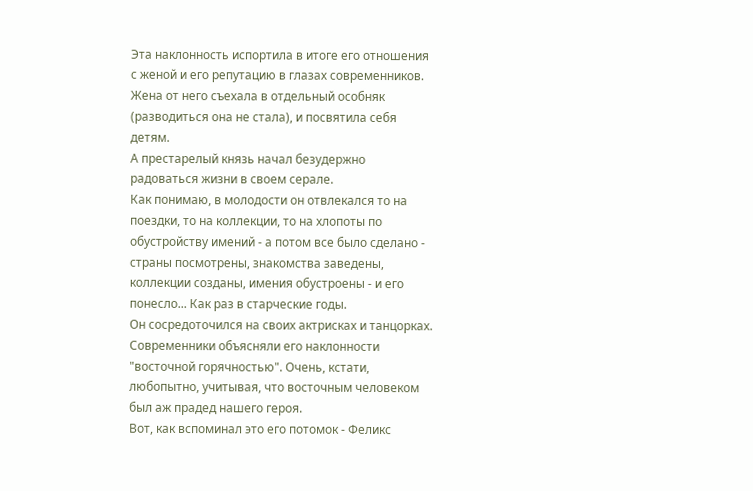Эта наклонность испортила в итоге его отношения с женой и его репутацию в глазах современников. Жена от него съехала в отдельный особняк (разводиться она не стала), и посвятила себя детям.
А престарелый князь начал безудержно радоваться жизни в своем серале.
Как понимаю, в молодости он отвлекался то на поездки, то на коллекции, то на хлопоты по обустройству имений - а потом все было сделано - страны посмотрены, знакомства заведены, коллекции созданы, имения обустроены - и его понесло... Как раз в старческие годы.
Он сосредоточился на своих актрисках и танцорках. Современники объясняли его наклонности "восточной горячностью". Очень, кстати, любопытно, учитывая, что восточным человеком был аж прадед нашего героя.
Вот, как вспоминал это его потомок - Феликс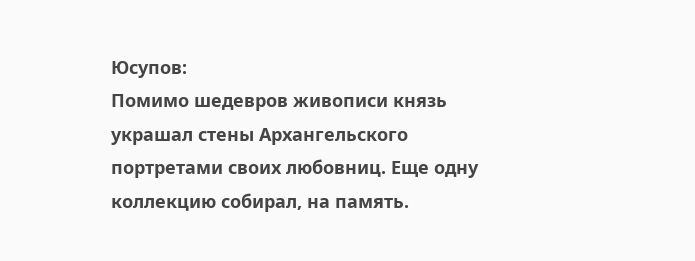Юсупов:
Помимо шедевров живописи князь украшал стены Архангельского портретами своих любовниц. Еще одну коллекцию собирал, на память.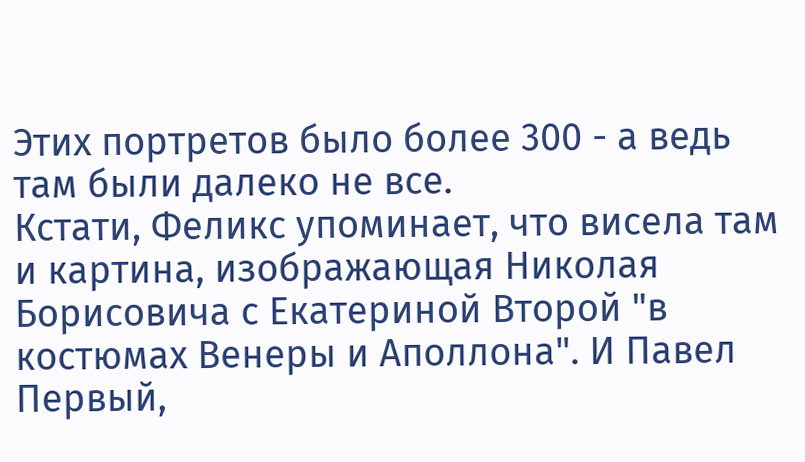Этих портретов было более 300 - а ведь там были далеко не все.
Кстати, Феликс упоминает, что висела там и картина, изображающая Николая Борисовича с Екатериной Второй "в костюмах Венеры и Аполлона". И Павел Первый,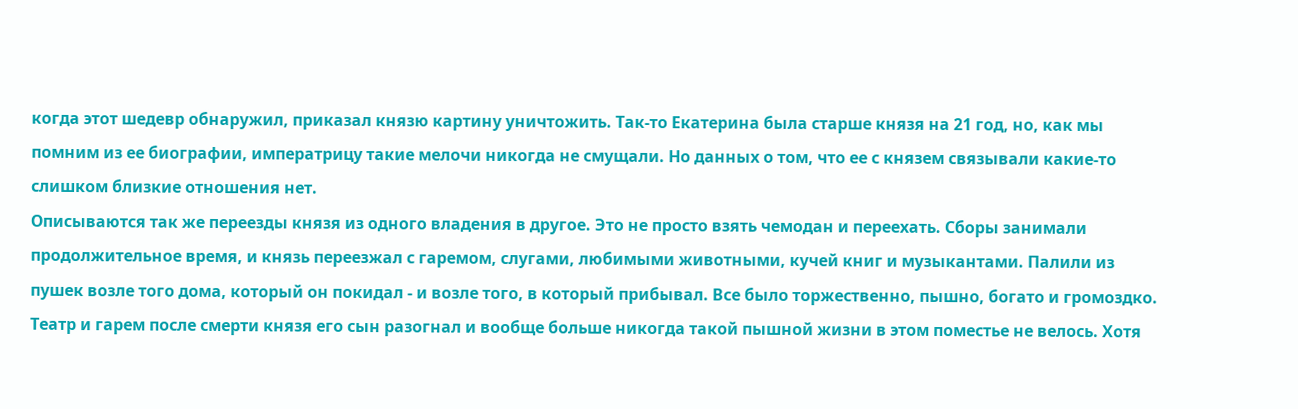когда этот шедевр обнаружил, приказал князю картину уничтожить. Так-то Екатерина была старше князя на 21 год, но, как мы помним из ее биографии, императрицу такие мелочи никогда не смущали. Но данных о том, что ее с князем связывали какие-то слишком близкие отношения нет.
Описываются так же переезды князя из одного владения в другое. Это не просто взять чемодан и переехать. Сборы занимали продолжительное время, и князь переезжал с гаремом, слугами, любимыми животными, кучей книг и музыкантами. Палили из пушек возле того дома, который он покидал - и возле того, в который прибывал. Все было торжественно, пышно, богато и громоздко.
Театр и гарем после смерти князя его сын разогнал и вообще больше никогда такой пышной жизни в этом поместье не велось. Хотя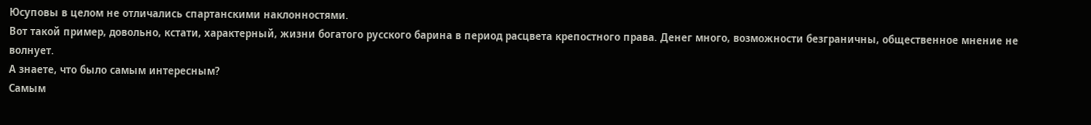Юсуповы в целом не отличались спартанскими наклонностями.
Вот такой пример, довольно, кстати, характерный, жизни богатого русского барина в период расцвета крепостного права. Денег много, возможности безграничны, общественное мнение не волнует.
А знаете, что было самым интересным?
Самым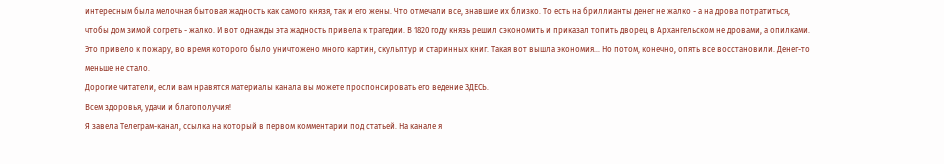интересным была мелочная бытовая жадность как самого князя, так и его жены. Что отмечали все, знавшие их близко. То есть на бриллианты денег не жалко - а на дрова потратиться, чтобы дом зимой согреть - жалко. И вот однажды эта жадность привела к трагедии. В 1820 году князь решил сэкономить и приказал топить дворец в Архангельском не дровами, а опилками. Это привело к пожару, во время которого было уничтожено много картин, скульптур и старинных книг. Такая вот вышла экономия... Но потом, конечно, опять все восстановили. Денег-то меньше не стало.
Дорогие читатели, если вам нравятся материалы канала вы можете проспонсировать его ведение ЗДЕСЬ.
Всем здоровья, удачи и благополучия!
Я завела Телеграм-канал, ссылка на который в первом комментарии под статьей. На канале я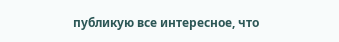публикую все интересное, что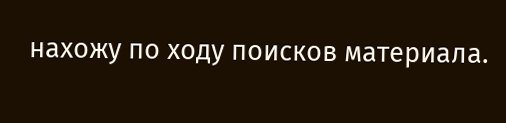нахожу по ходу поисков материала.